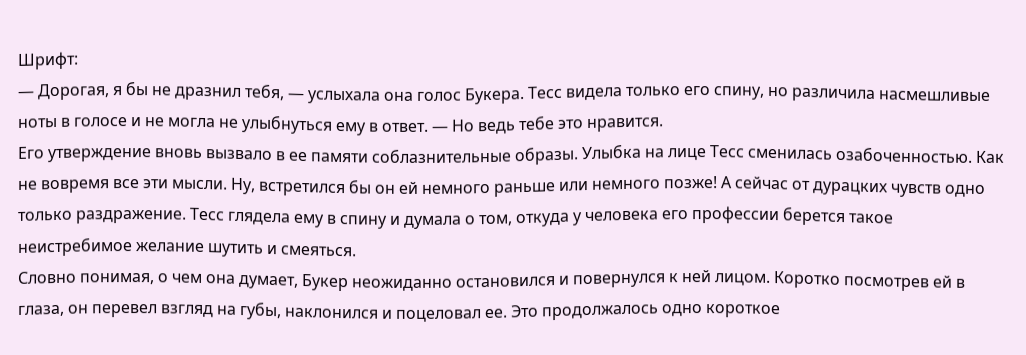Шрифт:
— Дорогая, я бы не дразнил тебя, — услыхала она голос Букера. Тесс видела только его спину, но различила насмешливые ноты в голосе и не могла не улыбнуться ему в ответ. — Но ведь тебе это нравится.
Его утверждение вновь вызвало в ее памяти соблазнительные образы. Улыбка на лице Тесс сменилась озабоченностью. Как не вовремя все эти мысли. Ну, встретился бы он ей немного раньше или немного позже! А сейчас от дурацких чувств одно только раздражение. Тесс глядела ему в спину и думала о том, откуда у человека его профессии берется такое неистребимое желание шутить и смеяться.
Словно понимая, о чем она думает, Букер неожиданно остановился и повернулся к ней лицом. Коротко посмотрев ей в глаза, он перевел взгляд на губы, наклонился и поцеловал ее. Это продолжалось одно короткое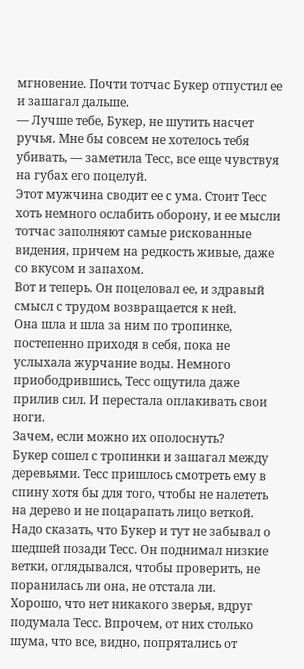мгновение. Почти тотчас Букер отпустил ее и зашагал дальше.
— Лучше тебе, Букер, не шутить насчет ручья. Мне бы совсем не хотелось тебя убивать, — заметила Тесс, все еще чувствуя на губах его поцелуй.
Этот мужчина сводит ее с ума. Стоит Тесс хоть немного ослабить оборону, и ее мысли тотчас заполняют самые рискованные видения, причем на редкость живые, даже со вкусом и запахом.
Вот и теперь. Он поцеловал ее, и здравый смысл с трудом возвращается к ней.
Она шла и шла за ним по тропинке, постепенно приходя в себя, пока не услыхала журчание воды. Немного приободрившись, Тесс ощутила даже прилив сил. И перестала оплакивать свои ноги.
Зачем, если можно их ополоснуть?
Букер сошел с тропинки и зашагал между деревьями. Тесс пришлось смотреть ему в спину хотя бы для того, чтобы не налететь на дерево и не поцарапать лицо веткой.
Надо сказать, что Букер и тут не забывал о шедшей позади Тесс. Он поднимал низкие ветки, оглядывался, чтобы проверить, не поранилась ли она, не отстала ли.
Хорошо, что нет никакого зверья, вдруг подумала Тесс. Впрочем, от них столько шума, что все, видно, попрятались от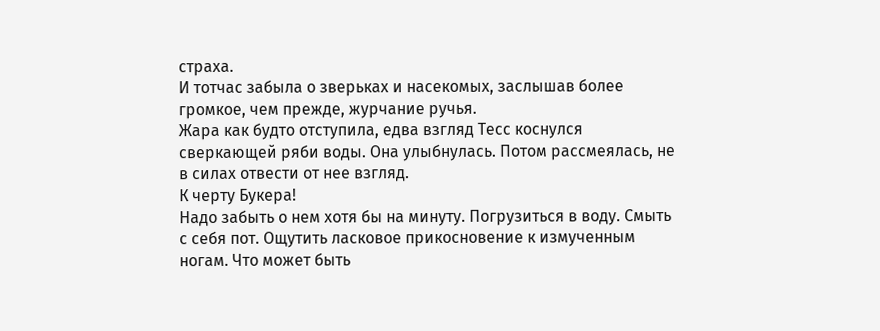страха.
И тотчас забыла о зверьках и насекомых, заслышав более громкое, чем прежде, журчание ручья.
Жара как будто отступила, едва взгляд Тесс коснулся сверкающей ряби воды. Она улыбнулась. Потом рассмеялась, не в силах отвести от нее взгляд.
К черту Букера!
Надо забыть о нем хотя бы на минуту. Погрузиться в воду. Смыть с себя пот. Ощутить ласковое прикосновение к измученным ногам. Что может быть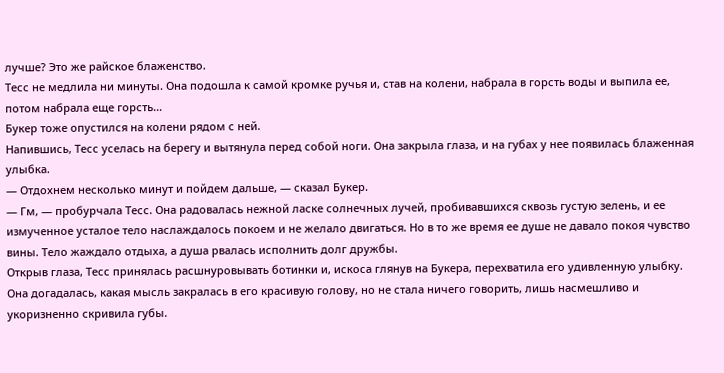лучше? Это же райское блаженство.
Тесс не медлила ни минуты. Она подошла к самой кромке ручья и, став на колени, набрала в горсть воды и выпила ее, потом набрала еще горсть…
Букер тоже опустился на колени рядом с ней.
Напившись, Тесс уселась на берегу и вытянула перед собой ноги. Она закрыла глаза, и на губах у нее появилась блаженная улыбка.
— Отдохнем несколько минут и пойдем дальше, — сказал Букер.
— Гм, — пробурчала Тесс. Она радовалась нежной ласке солнечных лучей, пробивавшихся сквозь густую зелень, и ее измученное усталое тело наслаждалось покоем и не желало двигаться. Но в то же время ее душе не давало покоя чувство вины. Тело жаждало отдыха, а душа рвалась исполнить долг дружбы.
Открыв глаза, Тесс принялась расшнуровывать ботинки и, искоса глянув на Букера, перехватила его удивленную улыбку. Она догадалась, какая мысль закралась в его красивую голову, но не стала ничего говорить, лишь насмешливо и укоризненно скривила губы.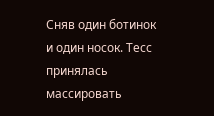Сняв один ботинок и один носок. Тесс принялась массировать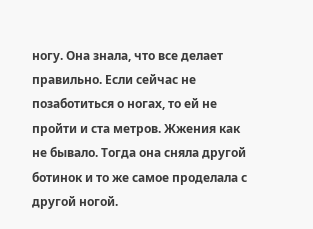ногу. Она знала, что все делает правильно. Если сейчас не позаботиться о ногах, то ей не пройти и ста метров. Жжения как не бывало. Тогда она сняла другой ботинок и то же самое проделала с другой ногой.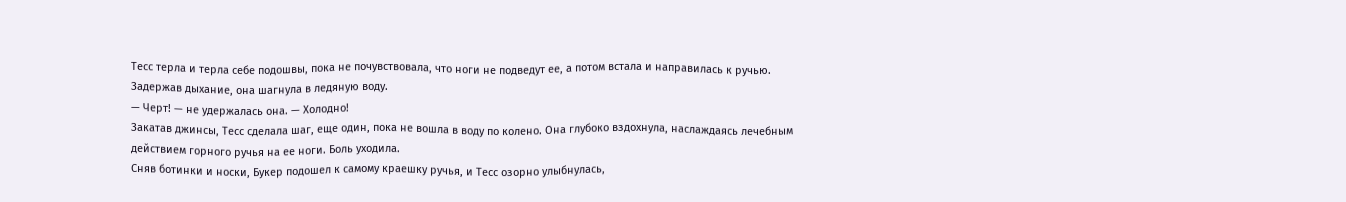Тесс терла и терла себе подошвы, пока не почувствовала, что ноги не подведут ее, а потом встала и направилась к ручью. Задержав дыхание, она шагнула в ледяную воду.
— Черт! — не удержалась она. — Холодно!
Закатав джинсы, Тесс сделала шаг, еще один, пока не вошла в воду по колено. Она глубоко вздохнула, наслаждаясь лечебным действием горного ручья на ее ноги. Боль уходила.
Сняв ботинки и носки, Букер подошел к самому краешку ручья, и Тесс озорно улыбнулась,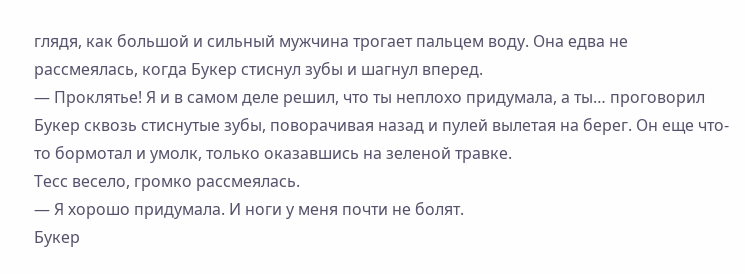глядя, как большой и сильный мужчина трогает пальцем воду. Она едва не рассмеялась, когда Букер стиснул зубы и шагнул вперед.
— Проклятье! Я и в самом деле решил, что ты неплохо придумала, а ты… проговорил Букер сквозь стиснутые зубы, поворачивая назад и пулей вылетая на берег. Он еще что-то бормотал и умолк, только оказавшись на зеленой травке.
Тесс весело, громко рассмеялась.
— Я хорошо придумала. И ноги у меня почти не болят.
Букер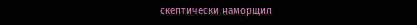скептически наморщил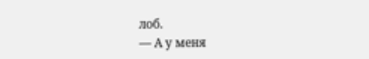лоб.
— А у меня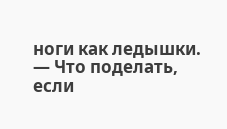ноги как ледышки.
— Что поделать, если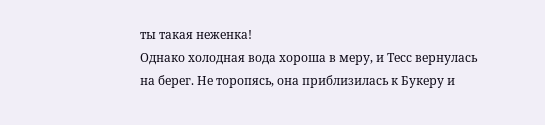ты такая неженка!
Однако холодная вода хороша в меру, и Тесс вернулась на берег. Не торопясь, она приблизилась к Букеру и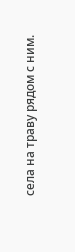села на траву рядом с ним.